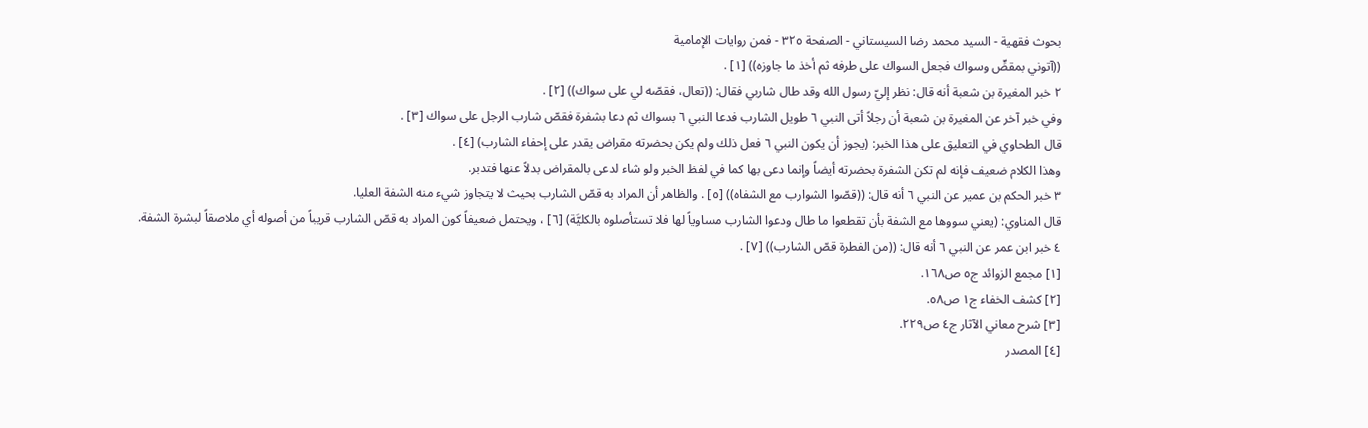بحوث فقهية - السيد محمد رضا السيستاني - الصفحة ٣٢٥ - فمن روايات الإمامية
((آتوني بمقصٍّ وسواك فجعل السواك على طرفه ثم أخذ ما جاوزه)) [١] .
٢ خبر المغيرة بن شعبة أنه قال: نظر إليّ رسول الله وقد طال شاربي فقال: ((تعال، فقصّه لي على سواك)) [٢] .
وفي خبر آخر عن المغيرة بن شعبة أن رجلاً أتى النبي ٦ طويل الشارب فدعا النبي ٦ بسواك ثم دعا بشفرة فقصّ شارب الرجل على سواك [٣] .
قال الطحاوي في التعليق على هذا الخبر: (يجوز أن يكون النبي ٦ فعل ذلك ولم يكن بحضرته مقراض يقدر على إحفاء الشارب) [٤] .
وهذا الكلام ضعيف فإنه لم تكن الشفرة بحضرته أيضاً وإنما دعى بها كما في لفظ الخبر ولو شاء لدعى بالمقراض بدلاً عنها فتدبر.
٣ خبر الحكم بن عمير عن النبي ٦ أنه قال: ((قصّوا الشوارب مع الشفاه)) [٥] . والظاهر أن المراد به قصّ الشارب بحيث لا يتجاوز شيء منه الشفة العليا.
قال المناوي: (يعني سووها مع الشفة بأن تقطعوا ما طال ودعوا الشارب مساوياً لها فلا تستأصلوه بالكليَّة) [٦] ، ويحتمل ضعيفاً كون المراد به قصّ الشارب قريباً من أصوله أي ملاصقاً لبشرة الشفة.
٤ خبر ابن عمر عن النبي ٦ أنه قال: ((من الفطرة قصّ الشارب)) [٧] .
[١] مجمع الزوائد ج٥ ص١٦٨.
[٢] كشف الخفاء ج١ ص٥٨.
[٣] شرح معاني الآثار ج٤ ص٢٢٩.
[٤] المصدر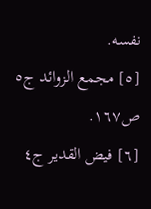نفسه.
[٥] مجمع الزوائد ج٥ ص١٦٧.
[٦] فيض القدير ج٤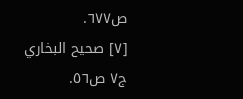ص٦٧٧.
[٧] صحيح البخاري ج٧ ص٥٦.